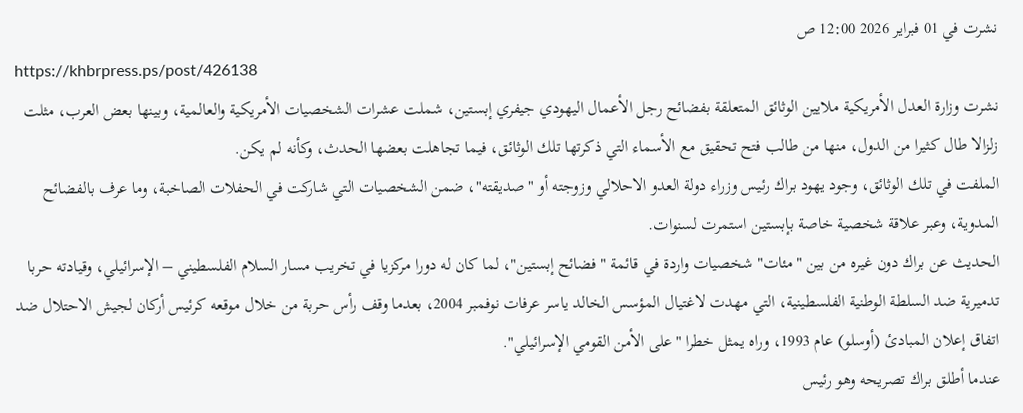نشرت في 01 فبراير 2026 12:00 ص
https://khbrpress.ps/post/426138
نشرت وزارة العدل الأمريكية ملايين الوثائق المتعلقة بفضائح رجل الأعمال اليهودي جيفري إبستين، شملت عشرات الشخصيات الأمريكية والعالمية، وبينها بعض العرب، مثلت زلزالا طال كثيرا من الدول، منها من طالب فتح تحقيق مع الأسماء التي ذكرتها تلك الوثائق، فيما تجاهلت بعضها الحدث، وكأنه لم يكن.
الملفت في تلك الوثائق، وجود يهود براك رئيس وزراء دولة العدو الاحلالي وزوجته أو "صديقته"، ضمن الشخصيات التي شاركت في الحفلات الصاخبة، وما عرف بالفضائح المدوية، وعبر علاقة شخصية خاصة بإبستين استمرت لسنوات.
الحديث عن براك دون غيره من بين "مئات" شخصيات واردة في قائمة "فضائح إبستين"، لما كان له دورا مركزيا في تخريب مسار السلام الفلسطيني – الإسرائيلي، وقيادته حربا تدميرية ضد السلطة الوطنية الفلسطينية، التي مهدت لاغتيال المؤسس الخالد ياسر عرفات نوفمبر 2004، بعدما وقف رأس حربة من خلال موقعه كرئيس أركان لجيش الاحتلال ضد اتفاق إعلان المبادئ (أوسلو) عام 1993، وراه يمثل خطرا "على الأمن القومي الإسرائيلي".
عندما أطلق براك تصريحه وهو رئيس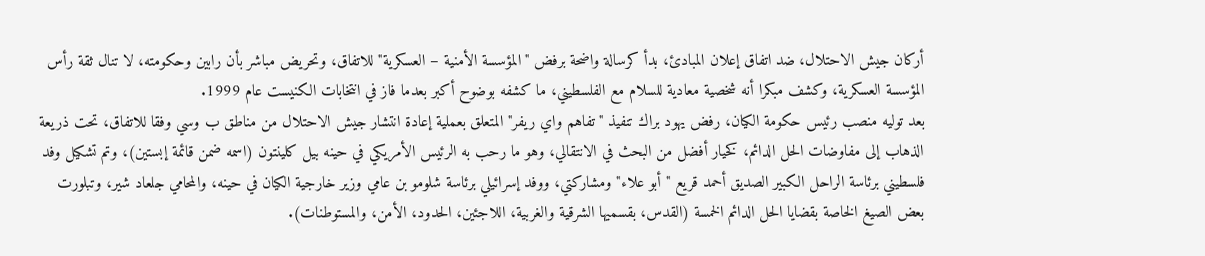أركان جيش الاحتلال، ضد اتفاق إعلان المبادئ، بدأ كرسالة واضحة برفض "المؤسسة الأمنية – العسكرية" للاتفاق، وتحريض مباشر بأن رابين وحكومته، لا تنال ثقة رأس المؤسسة العسكرية، وكشف مبكرا أنه شخصية معادية للسلام مع الفلسطيني، ما كشفه بوضوح أكبر بعدما فاز في انتخابات الكنيست عام 1999.
بعد توليه منصب رئيس حكومة الكيان، رفض يهود براك تنفيذ "تفاهم واي ريفر" المتعلق بعملية إعادة انتشار جيش الاحتلال من مناطق ب وسي وفقا للاتفاق، تحت ذريعة الذهاب إلى مفاوضات الحل الدائم، كخيار أفضل من البحث في الانتقالي، وهو ما رحب به الرئيس الأمريكي في حينه بيل كلينتون (اسمه ضمن قائمة إبستين)، وتم تشكيل وفد فلسطيني برئاسة الراحل الكبير الصديق أحمد قريع "أبو علاء" ومشاركتي، ووفد إسرائيلي برئاسة شلومو بن عامي وزير خارجية الكيان في حينه، والمحامي جلعاد شير، وتبلورت بعض الصيغ الخاصة بقضايا الحل الدائم الخمسة (القدس، بقسميها الشرقية والغربية، اللاجئين، الحدود، الأمن، والمستوطنات).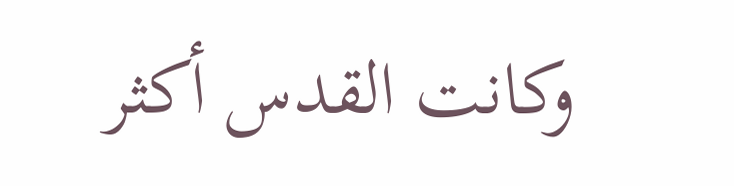وكانت القدس أكثر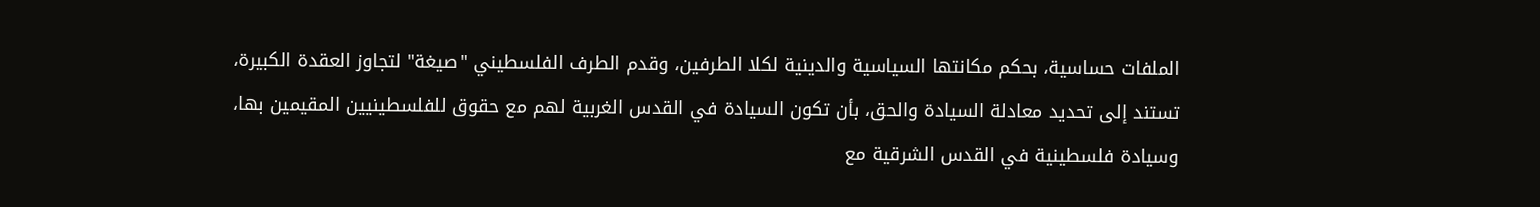الملفات حساسية، بحكم مكانتها السياسية والدينية لكلا الطرفين، وقدم الطرف الفلسطيني "صيغة" لتجاوز العقدة الكبيرة، تستند إلى تحديد معادلة السيادة والحق، بأن تكون السيادة في القدس الغربية لهم مع حقوق للفلسطينيين المقيمين بها، وسيادة فلسطينية في القدس الشرقية مع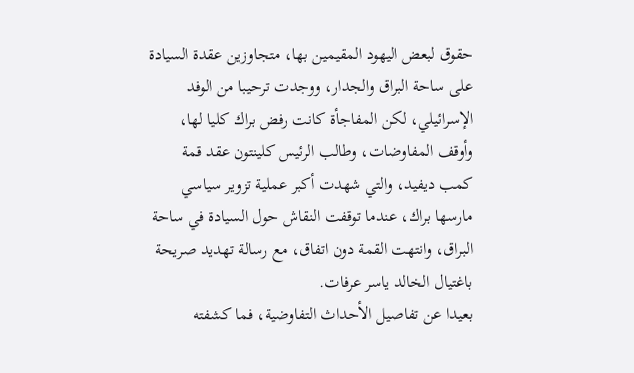حقوق لبعض اليهود المقيمين بها، متجاوزين عقدة السيادة على ساحة البراق والجدار، ووجدت ترحيبا من الوفد الإسرائيلي، لكن المفاجأة كانت رفض براك كليا لها، وأوقف المفاوضات، وطالب الرئيس كلينتون عقد قمة كمب ديفيد، والتي شهدت أكبر عملية تزوير سياسي مارسها براك، عندما توقفت النقاش حول السيادة في ساحة البراق، وانتهت القمة دون اتفاق، مع رسالة تهديد صريحة باغتيال الخالد ياسر عرفات.
بعيدا عن تفاصيل الأحداث التفاوضية، فما كشفته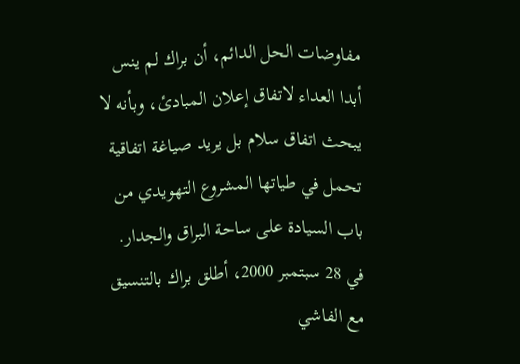مفاوضات الحل الدائم، أن براك لم ينس أبدا العداء لاتفاق إعلان المبادئ، وبأنه لا يبحث اتفاق سلام بل يريد صياغة اتفاقية تحمل في طياتها المشروع التهويدي من باب السيادة على ساحة البراق والجدار.
في 28 سبتمبر 2000، أطلق براك بالتنسيق مع الفاشي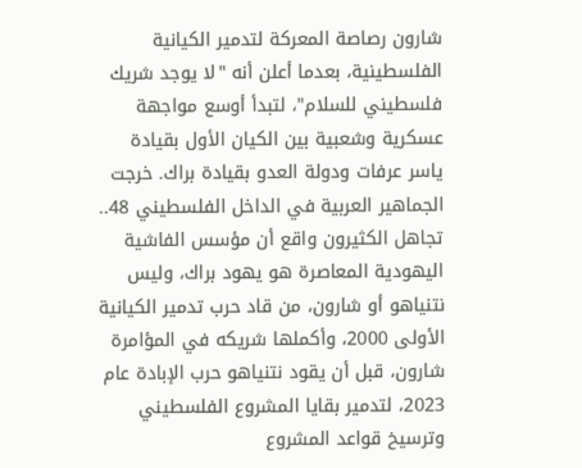شارون رصاصة المعركة لتدمير الكيانية الفلسطينية، بعدما أعلن أنه "لا يوجد شريك فلسطيني للسلام"، لتبدأ أوسع مواجهة عسكرية وشعبية بين الكيان الأول بقيادة ياسر عرفات ودولة العدو بقيادة براك. خرجت الجماهير العربية في الداخل الفلسطيني 48..
تجاهل الكثيرون واقع أن مؤسس الفاشية اليهودية المعاصرة هو يهود براك، وليس نتنياهو أو شارون، من قاد حرب تدمير الكيانية الأولى 2000، وأكملها شريكه في المؤامرة شارون، قبل أن يقود نتنياهو حرب الإبادة عام 2023، لتدمير بقايا المشروع الفلسطيني وترسيخ قواعد المشروع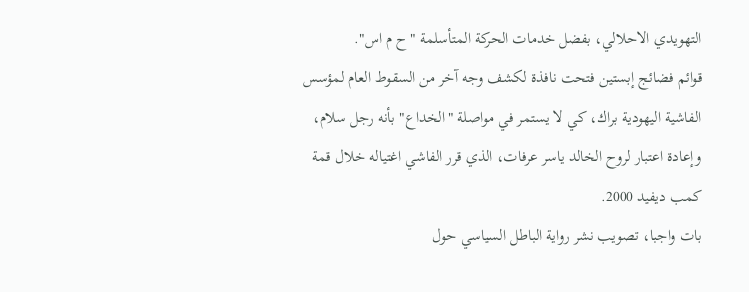التهويدي الاحلالي، بفضل خدمات الحركة المتأسلمة "ح م اس".
قوائم فضائج إبستين فتحت نافذة لكشف وجه آخر من السقوط العام لمؤسس الفاشية اليهودية براك، كي لا يستمر في مواصلة "الخداع" بأنه رجل سلام، وإعادة اعتبار لروح الخالد ياسر عرفات، الذي قرر الفاشي اغتياله خلال قمة كمب ديفيد 2000.
بات واجبا، تصويب نشر رواية الباطل السياسي حول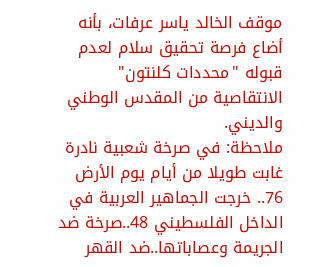موقف الخالد ياسر عرفات، بأنه أضاع فرصة تحقيق سلام لعدم قبوله "محددات كلنتون" الانتقاصية من المقدس الوطني والديني.
ملاحظة: في صرخة شعبية نادرة غابت طويلا من أيام يوم الأرض 76.. خرجت الجماهير العربية في الداخل الفلسطيني 48..صرخة ضد الجريمة وعصاباتها..ضد القهر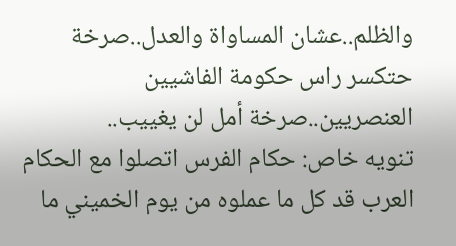والظلم..عشان المساواة والعدل..صرخة حتكسر راس حكومة الفاشيين العنصريين..صرخة أمل لن يغييب..
تنويه خاص: حكام الفرس اتصلوا مع الحكام العرب قد كل ما عملوه من يوم الخميني ما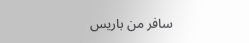سافر من باريس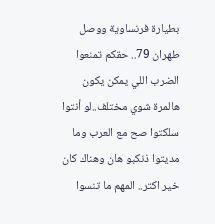بطيارة فرنساوية ووصل طهران 79.. حقكم تمنعوا الضرب اللي يمكن يكون هالمرة شوي مختلف..لو أنتوا سلكتوا صح مع العرب وما مديتوا ذنكبو هان وهناك كان خير اكتر.. المهم ما تنسوا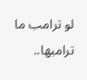لو ترامب ما ترامبها..